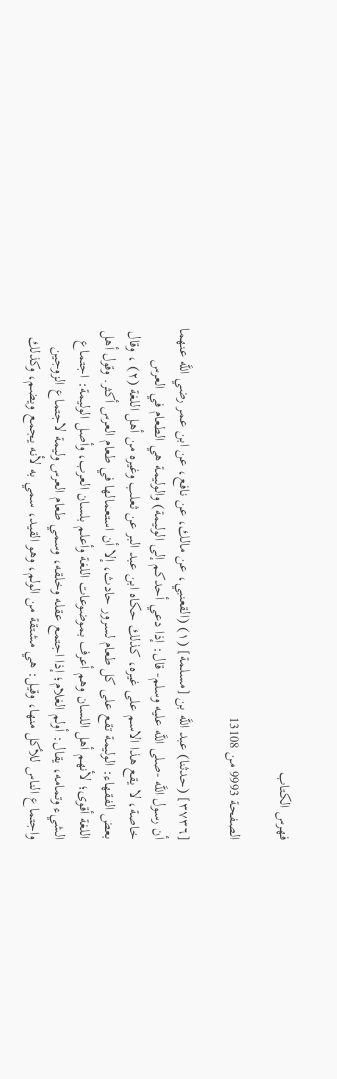فهرس الكتاب

الصفحة 9993 من 13108

[٣٧٣٦] (حدثنا) عبد اللَّه بن [مسلمة] (١) (القعنبي، عن مالك، عن نافع، عن ابن عمر رضي اللَّه عنهما أن رسول اللَّه -صلى اللَّه عليه وسلم- قال: إذا دعي أحدكم إلى الوليمة) والوليمة هي الطعام في العرس خاصة، لا يقع هذا الاسم على غيره، كذلك حكاه ابن عبد البر عن ثعلب وغيره من أهل اللغة (٢) ، وقال بعض الفقهاء: الوليمة تقع على كل طعام لسرور حادث، إلا أن استعمالها في طعام العرس أكثر. وقول أهل اللغة أقوى؛ لأنهم أهل اللسان وهم أعرف بموضوعات اللغة وأعلم بلسان العرب، وأصل الوليمة: اجتماع الشيء وتمامه، يقال: أولم الغلام؛ إذا اجتمع عقله وخلقه، وسمي طعام العرس وليمة لاجتماع الزوجين واجتماع الناس للأكل منها، وقيل: هي مشتقة من الولم، وهو القيد، سمي به لأنه يجمع ويضم، وكذلك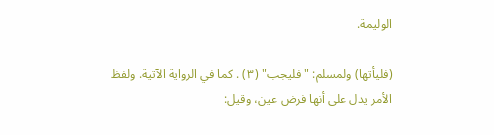الوليمة.

(فليأتها) ولمسلم: "فليجب" (٣) . كما في الرواية الآتية. ولفظ الأمر يدل على أنها فرض عين، وقيل: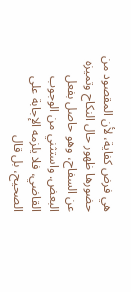هي فرض كفاية، لأن المقصود من حضورها ظهور حال النكاح وتميزه عن السفاح، وهو حاصل بفعل البعض. واستثني من الوجوب القاضي، فلا يلزمه الإجابة على الصحيح، بل قال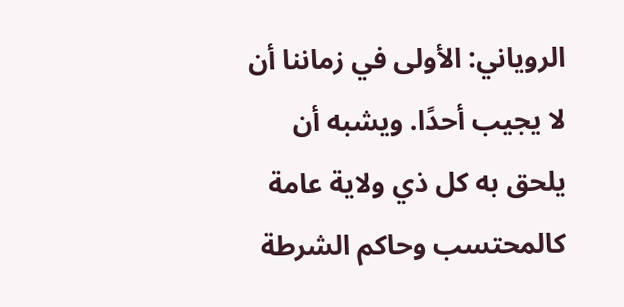الروياني: الأولى في زماننا أن لا يجيب أحدًا. ويشبه أن يلحق به كل ذي ولاية عامة كالمحتسب وحاكم الشرطة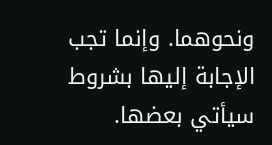ونحوهما. وإنما تجب الإجابة إليها بشروط سيأتي بعضها.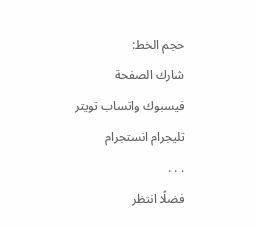حجم الخط:
شارك الصفحة
فيسبوك واتساب تويتر تليجرام انستجرام
. . .
فضلًا انتظر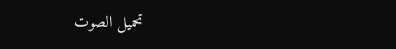تحميل الصوت